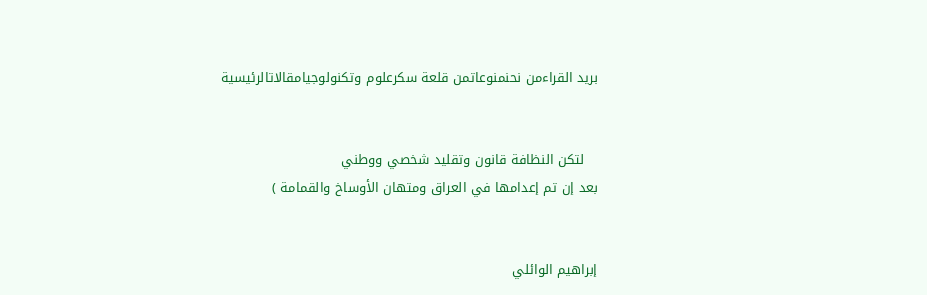بريد القراءمن نحنمنوعاتمن قلعة سكرعلوم وتكنولوجيامقالاتالرئيسية


   لتكن النظافة قانون وتقليد شخصي ووطني
بعد إن تم إعدامها في العراق ومتهان الأوساخ والقمامة )


إبراهيم الوائلي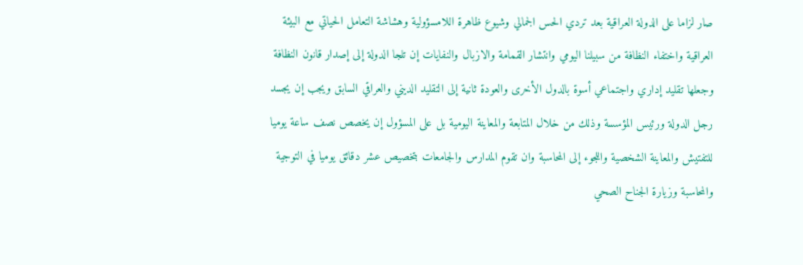صار لزاما على الدولة العراقية بعد تردي الحس الجمالي وشيوع ظاهرة اللامسؤولية وهشاشة التعامل الحياتي مع البيئة العراقية واختفاء النظافة من سبيلنا اليومي وانتشار القمامة والازبال والنفايات إن تلجا الدولة إلى إصدار قانون النظافة وجعلها تقليد إداري واجتماعي أسوة بالدول الأخرى والعودة ثانية إلى التقليد الديني والعراقي السابق ويجب إن يجسد رجل الدولة ورئيس المؤسسة وذلك من خلال المتابعة والمعاينة اليومية بل على المسؤول إن يخصص نصف ساعة يوميا للتفتيش والمعاينة الشخصية واللجوء إلى المحاسبة وان تقوم المدارس والجامعات بتخصيص عشر دقائق يوميا في التوجية والمحاسبة وزيارة الجناح الصحي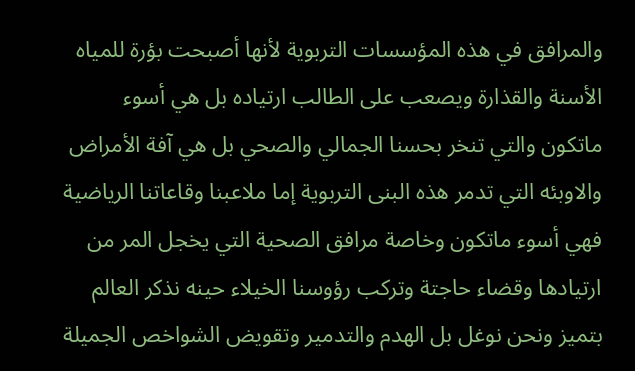والمرافق في هذه المؤسسات التربوية لأنها أصبحت بؤرة للمياه الأسنة والقذارة ويصعب على الطالب ارتياده بل هي أسوء ماتكون والتي تنخر بحسنا الجمالي والصحي بل هي آفة الأمراض والاوبئه التي تدمر هذه البنى التربوية إما ملاعبنا وقاعاتنا الرياضية فهي أسوء ماتكون وخاصة مرافق الصحية التي يخجل المر من ارتيادها وقضاء حاجتة وتركب رؤوسنا الخيلاء حينه نذكر العالم بتميز ونحن نوغل بل الهدم والتدمير وتقويض الشواخص الجميلة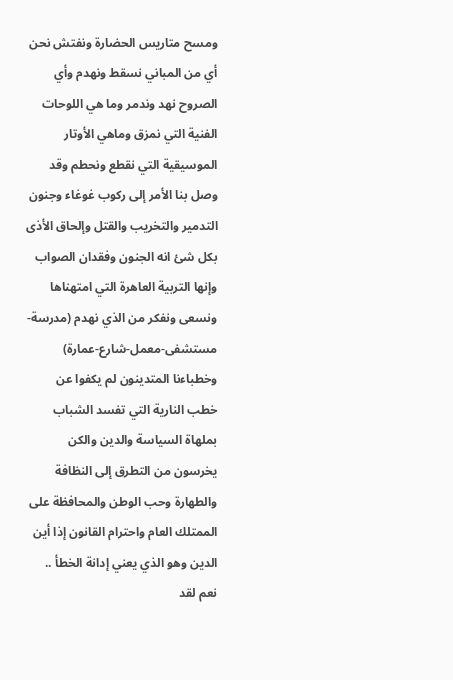ومسح متاريس الحضارة ونفتش نحن أي من المباني نسقط ونهدم وأي الصروح نهد وندمر وما هي اللوحات الفنية التي نمزق وماهي الأوتار الموسيقية التي نقطع ونحطم وقد وصل بنا الأمر إلى ركوب غوغاء وجنون التدمير والتخريب والقتل وإلحاق الأذى بكل شئ انه الجنون وفقدان الصواب وإنها التربية العاهرة التي امتهناها ونسعى ونفكر من الذي نهدم (مدرسة-مستشفى-معمل-شارع-عمارة) وخطباءنا المتدينون لم يكفوا عن خطب النارية التي تفسد الشباب بملهاة السياسة والدين والكن يخرسون من التطرق إلى النظافة والطهارة وحب الوطن والمحافظة على الممتلك العام واحترام القانون إذا أين الدين وهو الذي يعني إدانة الخطأ .. نعم لقد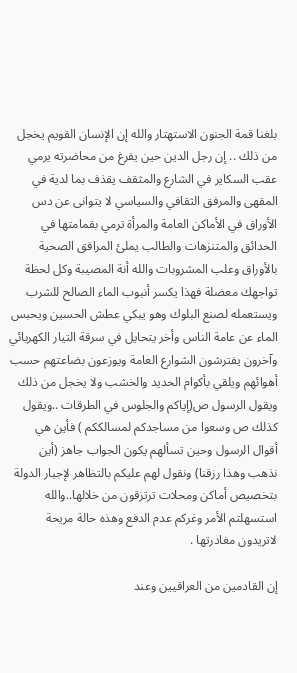بلغنا قمة الجنون الاستهتار والله إن الإنسان القويم يخجل من ذلك .. إن رجل الدين حين يفرغ من محاضرته يرمي عقب السكاير في الشارع والمثقف يقذف بما لدية في المقهى والمرفق الثقافي والسياسي لا يتوانى عن دس الأوراق في الأماكن العامة والمرأة ترمي بقمامتها في الحدائق والمتنزهات والطالب يملئ المرافق الصحية بالأوراق وعلب المشروبات والله أنة المصيبة وكل لحظة تواجهك معضلة فهذا يكسر أنبوب الماء الصالح للشرب ويستعمله لصنع البلوك وهو يبكي عطش الحسين ويحبس الماء عن عامة الناس وأخر يتحايل في سرقة التيار الكهربائي وآخرون يفترشون الشوارع العامة ويوزعون بضاعتهم حسب أهوائهم ويلقي بأكوام الحديد والخشب ولا يخجل من ذلك ويقول الرسول ص(إياكم والجلوس في الطرقات ..ويقول كذلك ص وسعوا من مساجدكم لمسالككم ) فأين هي أقوال الرسول وحين تسألهم يكون الجواب جاهز (أين نذهب وهذا رزقنا) ونقول لهم عليكم بالتظاهر لإجبار الدولة بتخصيص أماكن ومحلات ترتزقون من خلالها..والله استسهلتم الأمر وغركم عدم الدفع وهذه حالة مريحة لاتريدون مغادرتها .

إن القادمين من العراقيين وعند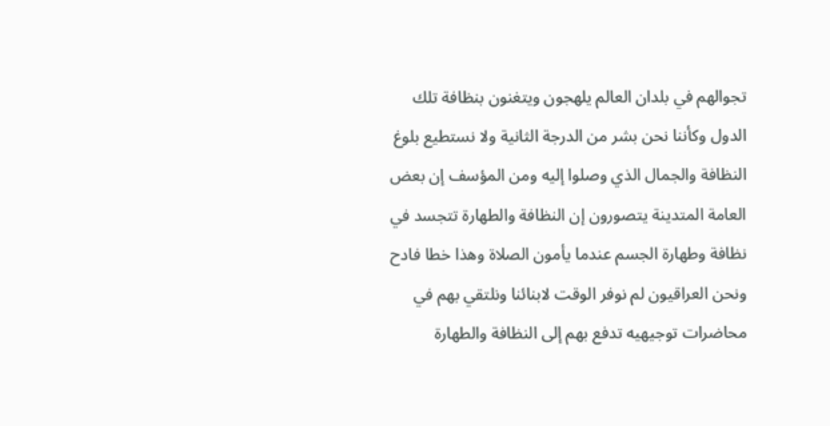تجوالهم في بلدان العالم يلهجون ويتغنون بنظافة تلك الدول وكأننا نحن بشر من الدرجة الثانية ولا نستطيع بلوغ النظافة والجمال الذي وصلوا إليه ومن المؤسف إن بعض العامة المتدينة يتصورون إن النظافة والطهارة تتجسد في نظافة وطهارة الجسم عندما يأمون الصلاة وهذا خطا فادح ونحن العراقيون لم نوفر الوقت لابنائنا ونلتقي بهم في محاضرات توجيهيه تدفع بهم إلى النظافة والطهارة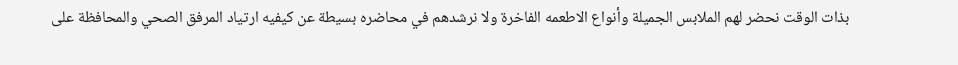بذات الوقت نحضر لهم الملابس الجميلة وأنواع الاطعمه الفاخرة ولا نرشدهم في محاضره بسيطة عن كيفيه ارتياد المرفق الصحي والمحافظة على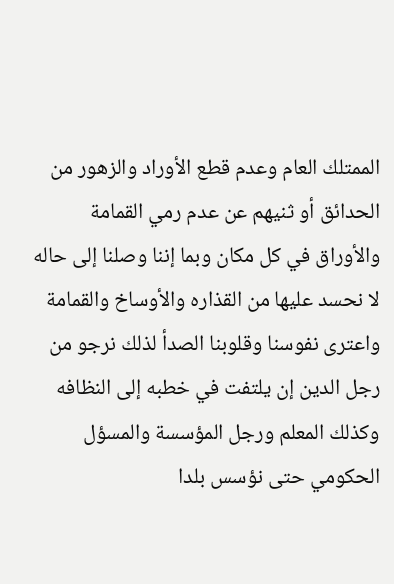الممتلك العام وعدم قطع الأوراد والزهور من الحدائق أو ثنيهم عن عدم رمي القمامة والأوراق في كل مكان وبما إننا وصلنا إلى حاله لا نحسد عليها من القذاره والأوساخ والقمامة واعترى نفوسنا وقلوبنا الصدأ لذلك نرجو من رجل الدين إن يلتفت في خطبه إلى النظافه وكذلك المعلم ورجل المؤسسة والمسؤل الحكومي حتى نؤسس بلدا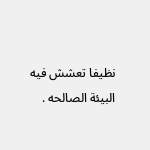نظيفا تعشش فيه البيئة الصالحه .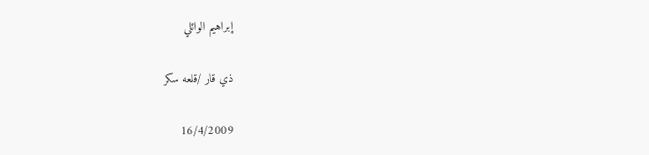إبراهيم الوائلي

ذي قار /قلعه سكر

16/4/2009